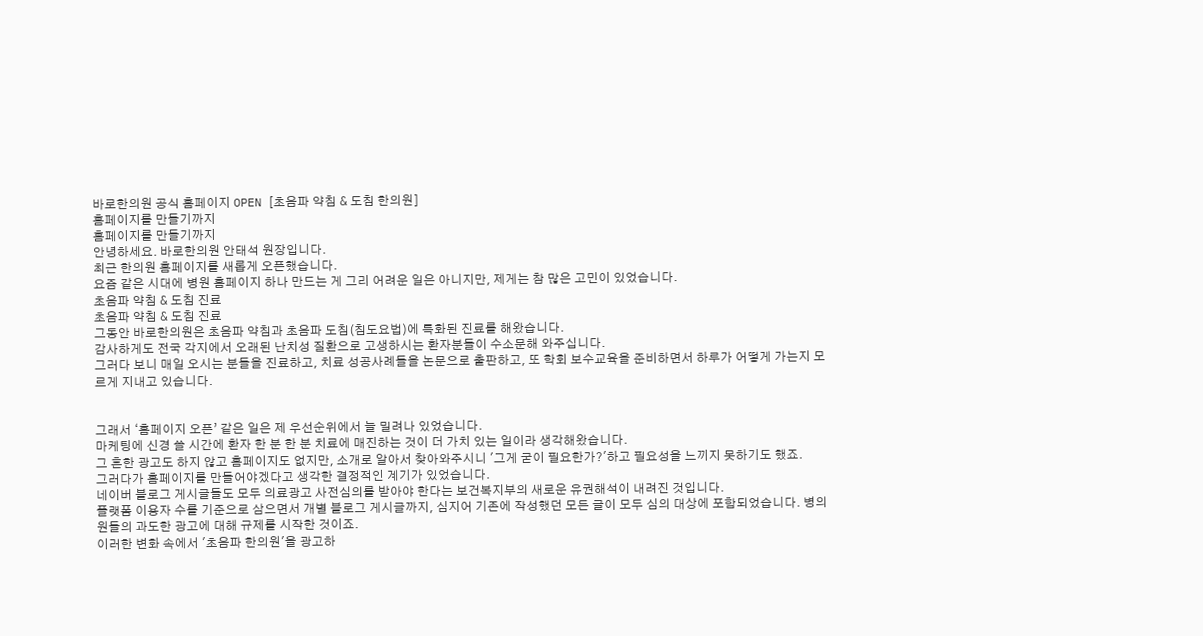바로한의원 공식 홈페이지 OPEN [초음파 약침 & 도침 한의원]
홈페이지를 만들기까지
홈페이지를 만들기까지
안녕하세요. 바로한의원 안태석 원장입니다.
최근 한의원 홈페이지를 새롭게 오픈했습니다.
요즘 같은 시대에 병원 홈페이지 하나 만드는 게 그리 어려운 일은 아니지만, 제게는 참 많은 고민이 있었습니다.
초음파 약침 & 도침 진료
초음파 약침 & 도침 진료
그동안 바로한의원은 초음파 약침과 초음파 도침(침도요법)에 특화된 진료를 해왔습니다.
감사하게도 전국 각지에서 오래된 난치성 질환으로 고생하시는 환자분들이 수소문해 와주십니다.
그러다 보니 매일 오시는 분들을 진료하고, 치료 성공사례들을 논문으로 출판하고, 또 학회 보수교육을 준비하면서 하루가 어떻게 가는지 모르게 지내고 있습니다.


그래서 ‘홈페이지 오픈’ 같은 일은 제 우선순위에서 늘 밀려나 있었습니다.
마케팅에 신경 쓸 시간에 환자 한 분 한 분 치료에 매진하는 것이 더 가치 있는 일이라 생각해왔습니다.
그 흔한 광고도 하지 않고 홈페이지도 없지만, 소개로 알아서 찾아와주시니 '그게 굳이 필요한가?'하고 필요성을 느끼지 못하기도 했죠.
그러다가 홈페이지를 만들어야겠다고 생각한 결정적인 계기가 있었습니다.
네이버 블로그 게시글들도 모두 의료광고 사전심의를 받아야 한다는 보건복지부의 새로운 유권해석이 내려진 것입니다.
플랫폼 이용자 수를 기준으로 삼으면서 개별 블로그 게시글까지, 심지어 기존에 작성했던 모든 글이 모두 심의 대상에 포함되었습니다. 병의원들의 과도한 광고에 대해 규제를 시작한 것이죠.
이러한 변화 속에서 '초음파 한의원'을 광고하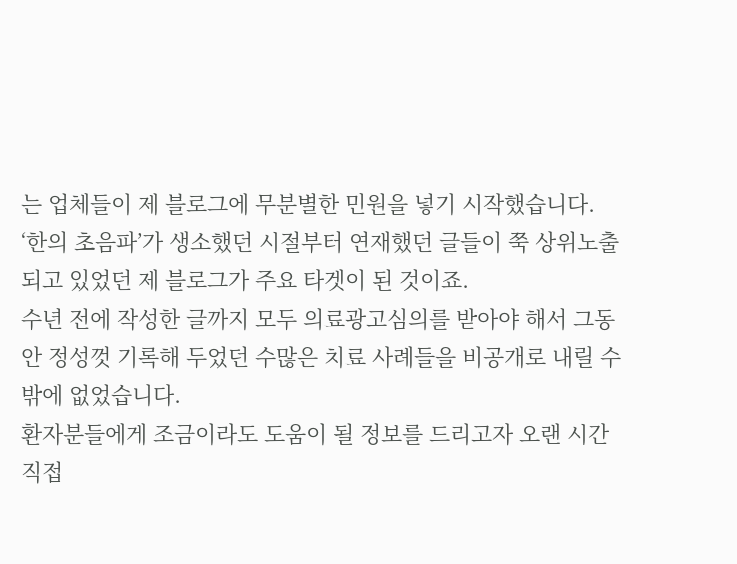는 업체들이 제 블로그에 무분별한 민원을 넣기 시작했습니다. ‘한의 초음파’가 생소했던 시절부터 연재했던 글들이 쭉 상위노출되고 있었던 제 블로그가 주요 타겟이 된 것이죠.
수년 전에 작성한 글까지 모두 의료광고심의를 받아야 해서 그동안 정성껏 기록해 두었던 수많은 치료 사례들을 비공개로 내릴 수밖에 없었습니다.
환자분들에게 조금이라도 도움이 될 정보를 드리고자 오랜 시간 직접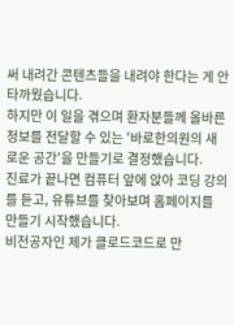써 내려간 콘텐츠들을 내려야 한다는 게 안타까웠습니다.
하지만 이 일을 겪으며 환자분들께 올바른 정보를 전달할 수 있는 '바로한의원의 새로운 공간'을 만들기로 결정했습니다.
진료가 끝나면 컴퓨터 앞에 앉아 코딩 강의를 듣고, 유튜브를 찾아보며 홈페이지를 만들기 시작했습니다.
비전공자인 제가 클로드코드로 만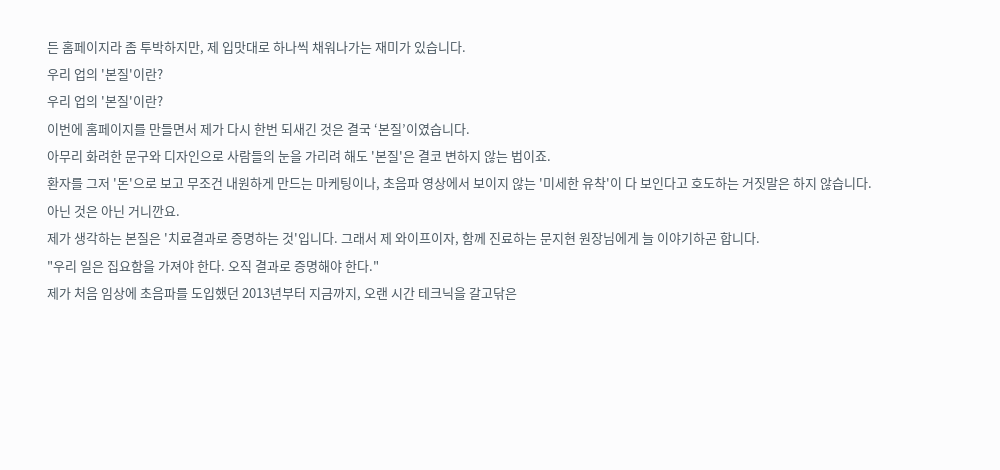든 홈페이지라 좀 투박하지만, 제 입맛대로 하나씩 채워나가는 재미가 있습니다.
우리 업의 '본질'이란?
우리 업의 '본질'이란?
이번에 홈페이지를 만들면서 제가 다시 한번 되새긴 것은 결국 ‘본질’이였습니다.
아무리 화려한 문구와 디자인으로 사람들의 눈을 가리려 해도 '본질'은 결코 변하지 않는 법이죠.
환자를 그저 '돈'으로 보고 무조건 내원하게 만드는 마케팅이나, 초음파 영상에서 보이지 않는 '미세한 유착'이 다 보인다고 호도하는 거짓말은 하지 않습니다. 아닌 것은 아닌 거니깐요.
제가 생각하는 본질은 '치료결과로 증명하는 것'입니다. 그래서 제 와이프이자, 함께 진료하는 문지현 원장님에게 늘 이야기하곤 합니다.
"우리 일은 집요함을 가져야 한다. 오직 결과로 증명해야 한다."
제가 처음 임상에 초음파를 도입했던 2013년부터 지금까지, 오랜 시간 테크닉을 갈고닦은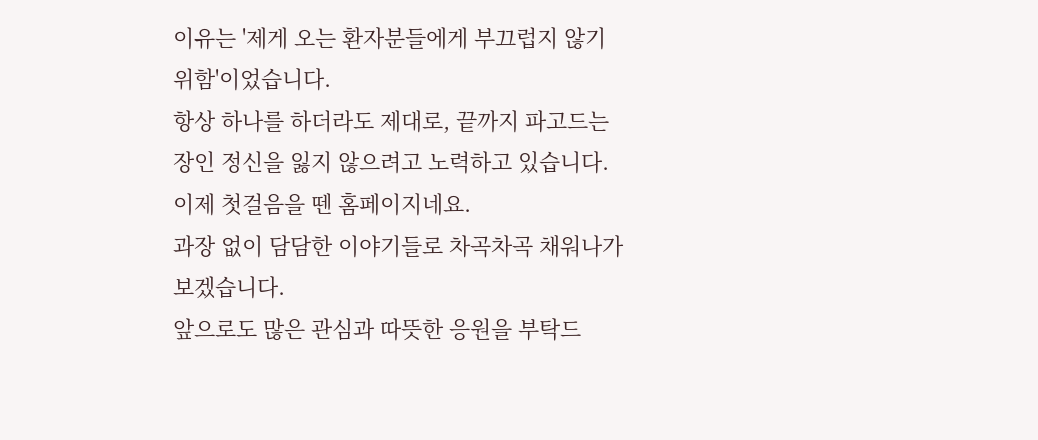이유는 '제게 오는 환자분들에게 부끄럽지 않기 위함'이었습니다.
항상 하나를 하더라도 제대로, 끝까지 파고드는 장인 정신을 잃지 않으려고 노력하고 있습니다.
이제 첫걸음을 뗀 홈페이지네요.
과장 없이 담담한 이야기들로 차곡차곡 채워나가 보겠습니다.
앞으로도 많은 관심과 따뜻한 응원을 부탁드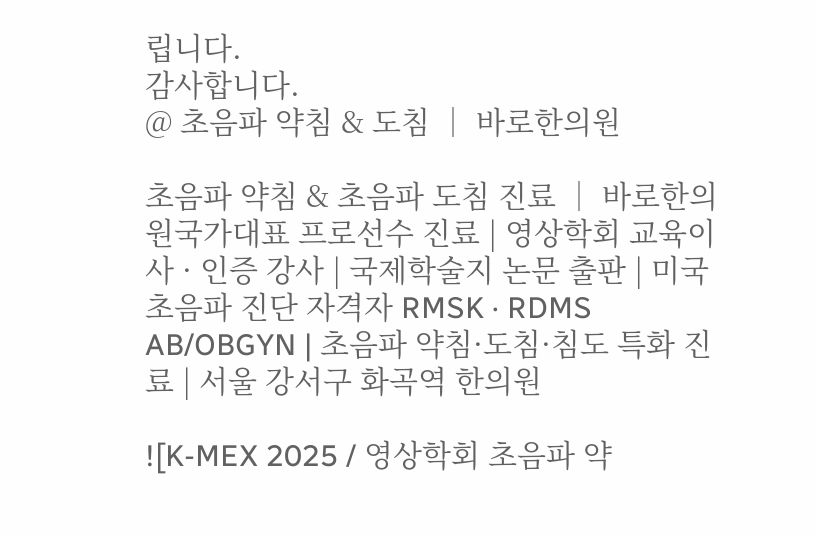립니다.
감사합니다.
@ 초음파 약침 & 도침 │ 바로한의원

초음파 약침 & 초음파 도침 진료 │ 바로한의원국가대표 프로선수 진료 | 영상학회 교육이사 · 인증 강사 | 국제학술지 논문 출판 | 미국 초음파 진단 자격자 RMSK · RDMS AB/OBGYN | 초음파 약침·도침·침도 특화 진료 | 서울 강서구 화곡역 한의원

![K-MEX 2025 / 영상학회 초음파 약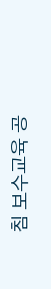침 보수교육 공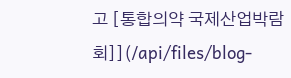고 [통합의약 국제산업박람회]](/api/files/blog-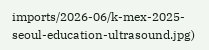imports/2026-06/k-mex-2025-seoul-education-ultrasound.jpg)